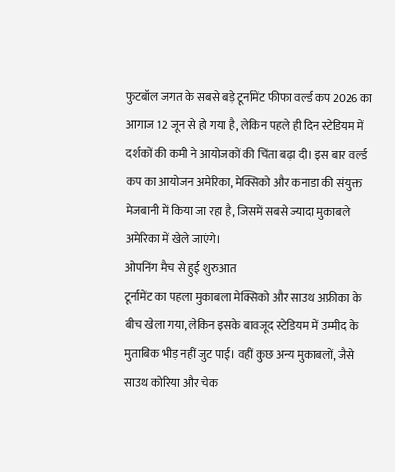फुटबॉल जगत के सबसे बड़े टूर्नामेंट फीफा वर्ल्ड कप 2026 का आगाज 12 जून से हो गया है, लेकिन पहले ही दिन स्टेडियम में दर्शकों की कमी ने आयोजकों की चिंता बढ़ा दी। इस बार वर्ल्ड कप का आयोजन अमेरिका, मेक्सिको और कनाडा की संयुक्त मेजबानी में किया जा रहा है, जिसमें सबसे ज्यादा मुकाबले अमेरिका में खेले जाएंगे।
ओपनिंग मैच से हुई शुरुआत
टूर्नामेंट का पहला मुकाबला मेक्सिको और साउथ अफ्रीका के बीच खेला गया, लेकिन इसके बावजूद स्टेडियम में उम्मीद के मुताबिक भीड़ नहीं जुट पाई। वहीं कुछ अन्य मुकाबलों, जैसे साउथ कोरिया और चेक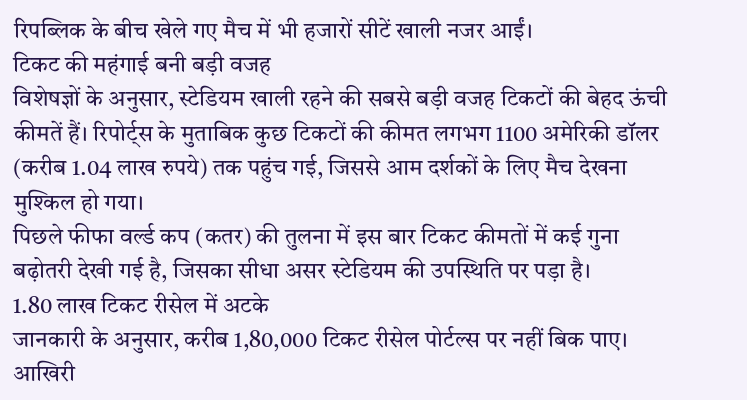रिपब्लिक के बीच खेले गए मैच में भी हजारों सीटें खाली नजर आईं।
टिकट की महंगाई बनी बड़ी वजह
विशेषज्ञों के अनुसार, स्टेडियम खाली रहने की सबसे बड़ी वजह टिकटों की बेहद ऊंची कीमतें हैं। रिपोर्ट्स के मुताबिक कुछ टिकटों की कीमत लगभग 1100 अमेरिकी डॉलर (करीब 1.04 लाख रुपये) तक पहुंच गई, जिससे आम दर्शकों के लिए मैच देखना मुश्किल हो गया।
पिछले फीफा वर्ल्ड कप (कतर) की तुलना में इस बार टिकट कीमतों में कई गुना बढ़ोतरी देखी गई है, जिसका सीधा असर स्टेडियम की उपस्थिति पर पड़ा है।
1.80 लाख टिकट रीसेल में अटके
जानकारी के अनुसार, करीब 1,80,000 टिकट रीसेल पोर्टल्स पर नहीं बिक पाए। आखिरी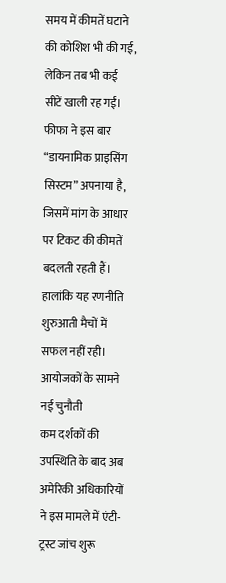समय में कीमतें घटाने की कोशिश भी की गई, लेकिन तब भी कई सीटें खाली रह गईं।
फीफा ने इस बार “डायनामिक प्राइसिंग सिस्टम” अपनाया है, जिसमें मांग के आधार पर टिकट की कीमतें बदलती रहती हैं। हालांकि यह रणनीति शुरुआती मैचों में सफल नहीं रही।
आयोजकों के सामने नई चुनौती
कम दर्शकों की उपस्थिति के बाद अब अमेरिकी अधिकारियों ने इस मामले में एंटी-ट्रस्ट जांच शुरू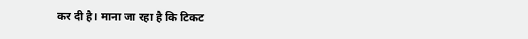कर दी है। माना जा रहा है कि टिकट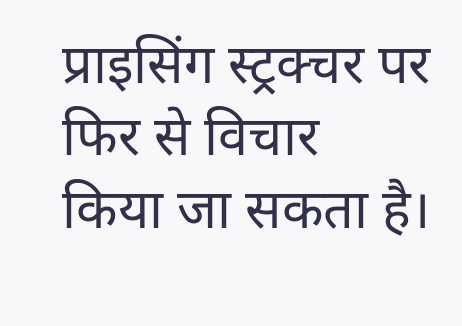प्राइसिंग स्ट्रक्चर पर फिर से विचार किया जा सकता है।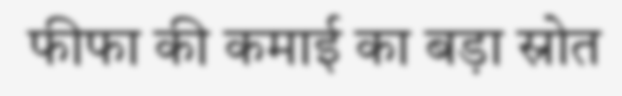फीफा की कमाई का बड़ा स्रोत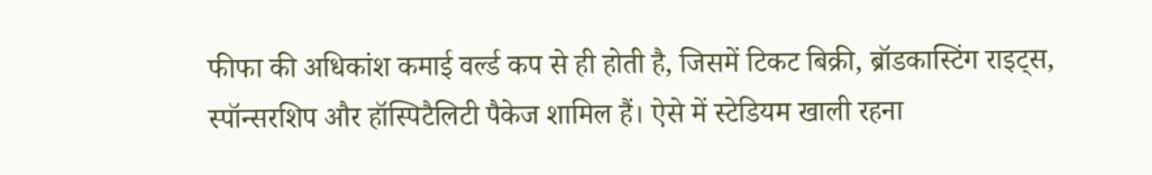फीफा की अधिकांश कमाई वर्ल्ड कप से ही होती है, जिसमें टिकट बिक्री, ब्रॉडकास्टिंग राइट्स, स्पॉन्सरशिप और हॉस्पिटैलिटी पैकेज शामिल हैं। ऐसे में स्टेडियम खाली रहना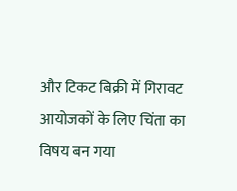और टिकट बिक्री में गिरावट आयोजकों के लिए चिंता का विषय बन गया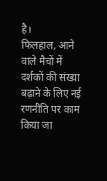है।
फिलहाल, आने वाले मैचों में दर्शकों की संख्या बढ़ाने के लिए नई रणनीति पर काम किया जा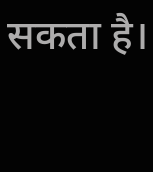सकता है।